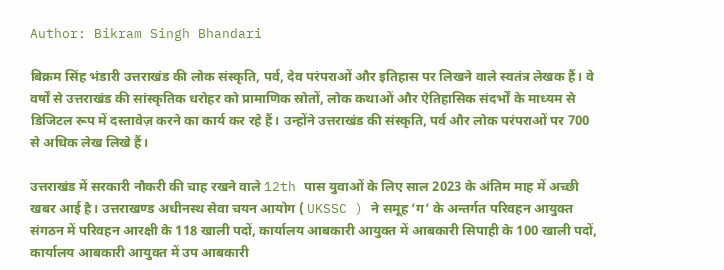Author: Bikram Singh Bhandari

बिक्रम सिंह भंडारी उत्तराखंड की लोक संस्कृति, पर्व, देव परंपराओं और इतिहास पर लिखने वाले स्वतंत्र लेखक हैं। वे वर्षों से उत्तराखंड की सांस्कृतिक धरोहर को प्रामाणिक स्रोतों, लोक कथाओं और ऐतिहासिक संदर्भों के माध्यम से डिजिटल रूप में दस्तावेज़ करने का कार्य कर रहे हैं। उन्होंने उत्तराखंड की संस्कृति, पर्व और लोक परंपराओं पर 700 से अधिक लेख लिखे हैं।

उत्तराखंड में सरकारी नौकरी की चाह रखने वाले 12th पास युवाओं के लिए साल 2023 के अंतिम माह में अच्छी खबर आई है। उत्तराखण्ड अधीनस्थ सेवा चयन आयोग ( UKSSC ) ने समूह ‘ग’ के अन्तर्गत परिवहन आयुक्त संगठन में परिवहन आरक्षी के 118 खाली पदों, कार्यालय आबकारी आयुक्त में आबकारी सिपाही के 100 खाली पदों, कार्यालय आबकारी आयुक्त में उप आबकारी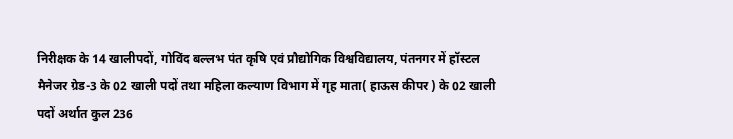निरीक्षक के 14 खालीपदों, गोविंद बल्लभ पंत कृषि एवं प्रौद्योगिक विश्वविद्यालय, पंतनगर में हॉस्टल मैनेजर ग्रेड-3 के 02 खाली पदों तथा महिला कल्याण विभाग में गृह माता( हाऊस कीपर ) के 02 खाली  पदों अर्थात कुल 236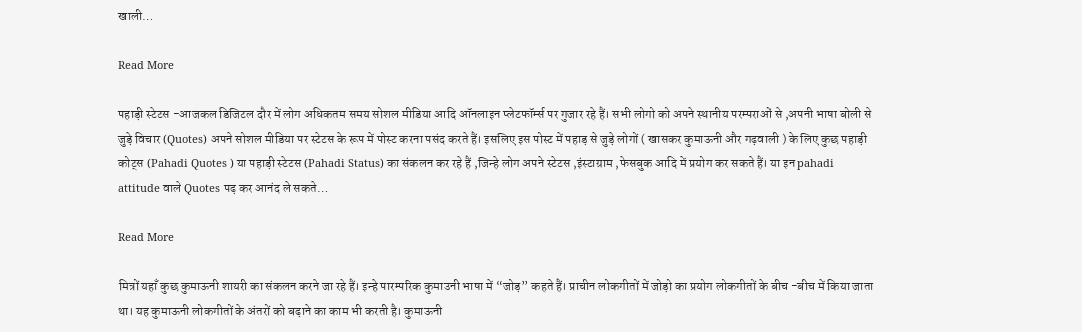खाली…

Read More

पहाड़ी स्टेटस -आजकल डिजिटल दौर में लोग अधिकतम समय सोशल मीडिया आदि ऑनलाइन प्लेटफॉर्म्स पर गुजार रहे हैं। सभी लोगो को अपने स्थानीय परम्पराओं से ,अपनी भाषा बोली से जुड़े विचार (Quotes) अपने सोशल मीडिया पर स्टेटस के रूप में पोस्ट करना पसंद करते हैं। इसलिए इस पोस्ट में पहाड़ से जुड़े लोगों ( खासकर कुमाऊनी और गढ़वाली ) के लिए कुछ पहाड़ी कोट्स (Pahadi Quotes ) या पहाड़ी स्टेटस (Pahadi Status) का संकलन कर रहे हैं ,जिन्हे लोग अपने स्टेटस ,इंस्टाग्राम ,फेसबुक आदि में प्रयोग कर सकते हैं। या इन pahadi attitude वाले Quotes पढ़ कर आनंद ले सकते…

Read More

मित्रों यहाँ कुछ कुमाऊनी शायरी का संकलन करने जा रहे हैं। इन्हे पारम्परिक कुमाउनी भाषा में “जोड़” कहते हैं। प्राचीन लोकगीतों में जोड़ो का प्रयोग लोकगीतों के बीच -बीच में किया जाता था। यह कुमाऊनी लोकगीतों के अंतरों को बढ़ाने का काम भी करती है। कुमाऊनी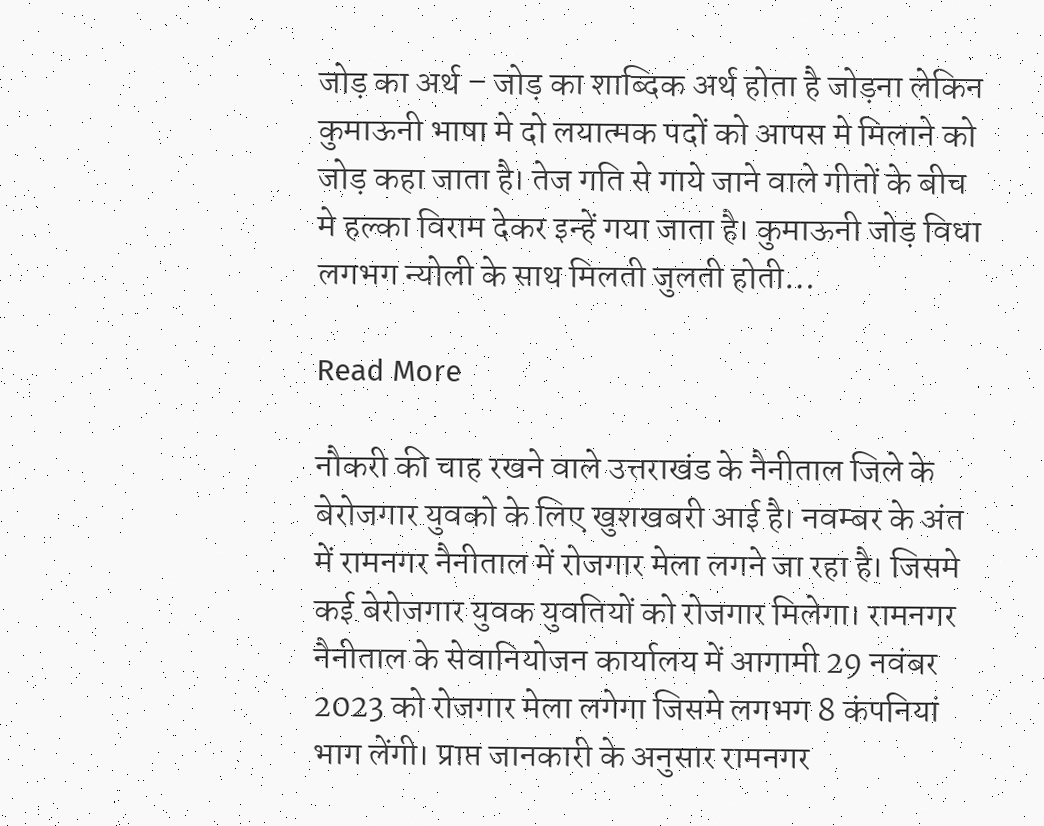जोड़ का अर्थ – जोड़ का शाब्दिक अर्थ होता है जोड़ना लेकिन कुमाऊनी भाषा मे दो लयात्मक पदों को आपस मे मिलाने को जोड़ कहा जाता है। तेज गति से गाये जाने वाले गीतों के बीच मे हल्का विराम देकर इन्हें गया जाता है। कुमाऊनी जोड़ विधा लगभग न्योली के साथ मिलती जुलती होती…

Read More

नौकरी की चाह रखने वाले उत्तराखंड के नैनीताल जिले के बेरोजगार युवको के लिए खुशखबरी आई है। नवम्बर के अंत में रामनगर नैनीताल में रोजगार मेला लगने जा रहा है। जिसमे कई बेरोजगार युवक युवतियों को रोजगार मिलेगा। रामनगर नैनीताल के सेवानियोजन कार्यालय में आगामी 29 नवंबर 2023 को रोजगार मेला लगेगा जिसमे लगभग 8 कंपनियां भाग लेंगी। प्राप्त जानकारी के अनुसार रामनगर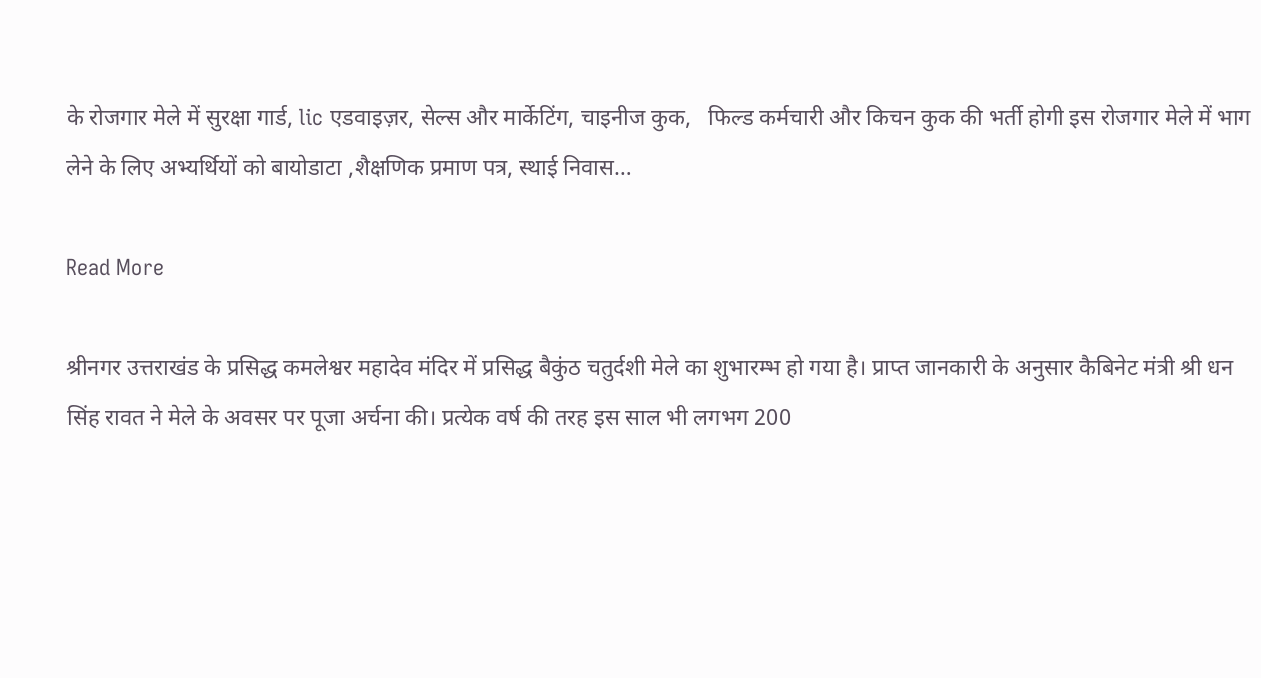के रोजगार मेले में सुरक्षा गार्ड, lic एडवाइज़र, सेल्स और मार्केटिंग, चाइनीज कुक,   फिल्ड कर्मचारी और किचन कुक की भर्ती होगी इस रोजगार मेले में भाग लेने के लिए अभ्यर्थियों को बायोडाटा ,शैक्षणिक प्रमाण पत्र, स्थाई निवास…

Read More

श्रीनगर उत्तराखंड के प्रसिद्ध कमलेश्वर महादेव मंदिर में प्रसिद्ध बैकुंठ चतुर्दशी मेले का शुभारम्भ हो गया है। प्राप्त जानकारी के अनुसार कैबिनेट मंत्री श्री धन सिंह रावत ने मेले के अवसर पर पूजा अर्चना की। प्रत्येक वर्ष की तरह इस साल भी लगभग 200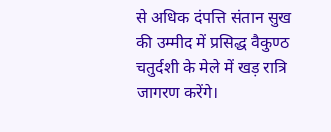से अधिक दंपत्ति संतान सुख की उम्मीद में प्रसिद्ध वैकुण्ठ चतुर्दशी के मेले में खड़ रात्रि जागरण करेंगे।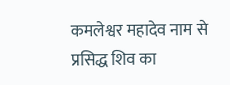कमलेश्वर महादेव नाम से प्रसिद्ध शिव का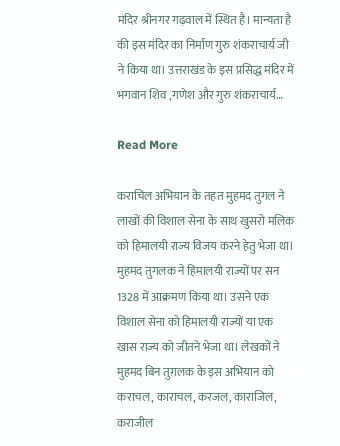मंदिर श्रीनगर गढ़वाल में स्थित है। मान्यता है की इस मंदिर का निर्माण गुरु शंकराचार्य जी ने किया था। उत्तराखंड के इस प्रसिद्ध मंदिर में भगवान शिव ,गणेश और गुरु शंकराचार्य…

Read More

कराचिल अभियान के तहत मुहमद तुगल ने लाखों की विशाल सेना के साथ खुसरो मलिक को हिमालयी राज्य विजय करने हेतु भेजा था। मुहमद तुगलक ने हिमालयी राज्यों पर सन 1328 में आक्रमण किया था। उसने एक विशाल सेना को हिमालयी राज्यों या एक खास राज्य को जीतने भेजा था। लेखकों ने मुहमद बिन तुग़लक के इस अभियान को कराचल, काराचल, करजल, काराजिल, कराजील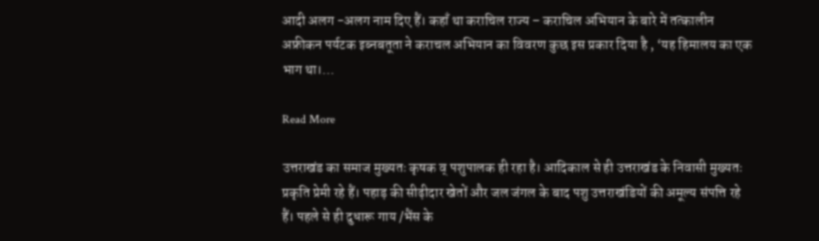आदी अलग -अलग नाम दिए हैं। कहाँ था कराचिल राज्य – कराचिल अभियान के बारे में तत्कालीन अफ्रीकन पर्यटक इब्नबतूता ने कराचल अभियान का विवरण कुछ इस प्रकार दिया है , ‘यह हिमालय का एक भाग था।…

Read More

उत्तराखंड का समाज मुख्यतः कृषक व् पशुपालक ही रहा है। आदिकाल से ही उत्तराखंड के निवासी मुख्यतः प्रकृति प्रेमी रहे हैं। पहाड़ की सीढ़ीदार खेतों और जल जंगल के बाद पशु उत्तराखंडियों की अमूल्य संपत्ति रहे हैं। पहले से ही दुधारू गाय /भैंस के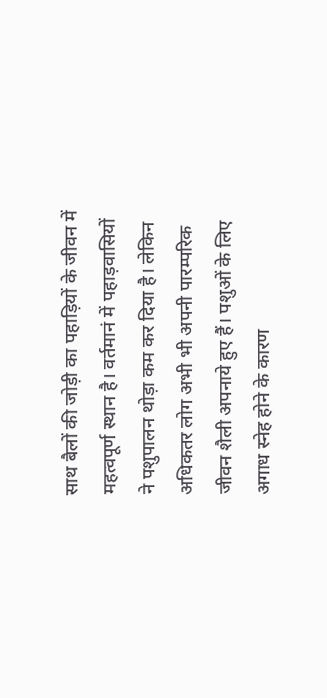साथ बैलों की जोड़ी का पहाड़ियों के जीवन में महत्वपूर्ण स्थान है। वर्तमानं में पहाड़वासियों ने पशुपालन थोड़ा कम कर दिया है। लेकिन अधिकतर लोग अभी भी अपनी पारम्परिक जीवन शैली अपनाये हुए हैं। पशुओं के लिए अगाध स्नेह होने के कारण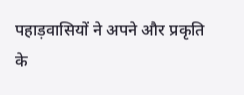पहाड़वासियों ने अपने और प्रकृति के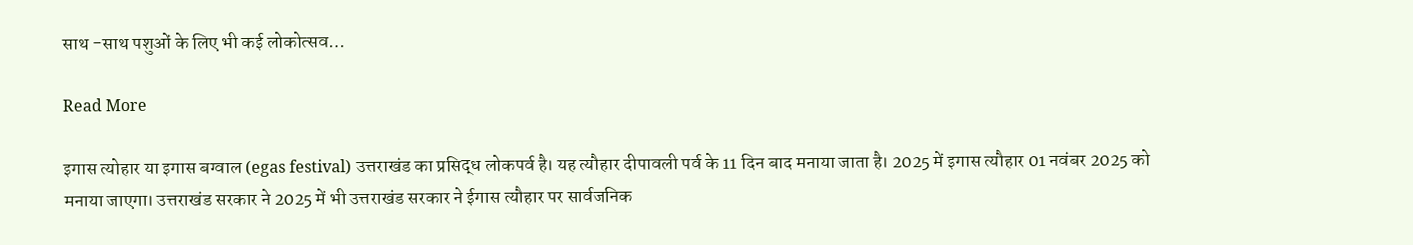साथ -साथ पशुओं के लिए भी कई लोकोत्सव…

Read More

इगास त्योहार या इगास बग्वाल (egas festival) उत्तराखंड का प्रसिद्ध लोकपर्व है। यह त्यौहार दीपावली पर्व के 11 दिन बाद मनाया जाता है। 2025 में इगास त्यौहार 01 नवंबर 2025 को  मनाया जाएगा। उत्तराखंड सरकार ने 2025 में भी उत्तराखंड सरकार ने ईगास त्यौहार पर सार्वजनिक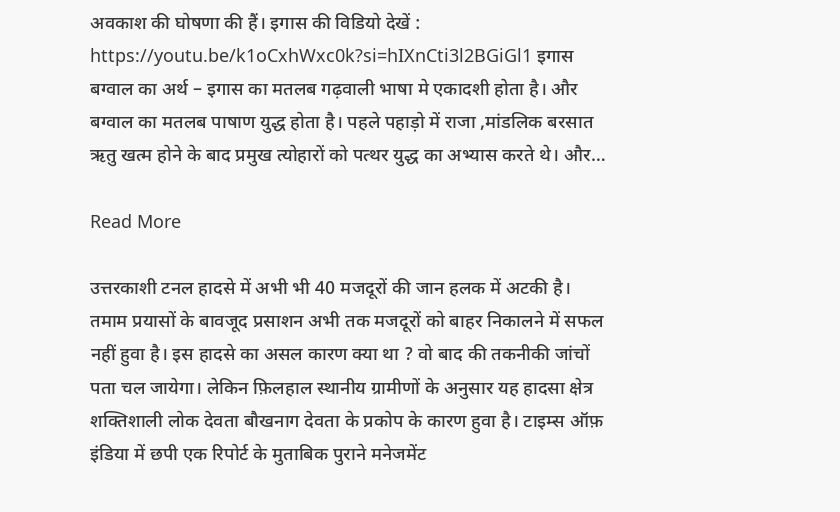अवकाश की घोषणा की हैं। इगास की विडियो देखें : https://youtu.be/k1oCxhWxc0k?si=hIXnCti3l2BGiGl1 इगास बग्वाल का अर्थ – इगास का मतलब गढ़वाली भाषा मे एकादशी होता है। और बग्वाल का मतलब पाषाण युद्ध होता है। पहले पहाड़ो में राजा ,मांडलिक बरसात ऋतु खत्म होने के बाद प्रमुख त्योहारों को पत्थर युद्ध का अभ्यास करते थे। और…

Read More

उत्तरकाशी टनल हादसे में अभी भी 40 मजदूरों की जान हलक में अटकी है। तमाम प्रयासों के बावजूद प्रसाशन अभी तक मजदूरों को बाहर निकालने में सफल नहीं हुवा है। इस हादसे का असल कारण क्या था ? वो बाद की तकनीकी जांचों पता चल जायेगा। लेकिन फ़िलहाल स्थानीय ग्रामीणों के अनुसार यह हादसा क्षेत्र  शक्तिशाली लोक देवता बौखनाग देवता के प्रकोप के कारण हुवा है। टाइम्स ऑफ़ इंडिया में छपी एक रिपोर्ट के मुताबिक पुराने मनेजमेंट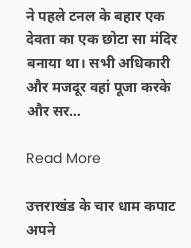ने पहले टनल के बहार एक देवता का एक छोटा सा मंदिर बनाया था। सभी अधिकारी और मजदूर वहां पूजा करके और सर…

Read More

उत्तराखंड के चार धाम कपाट अपने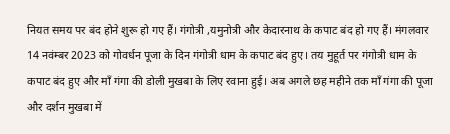नियत समय पर बंद होने शुरू हो गए हैं। गंगोत्री ,यमुनोत्री और केदारनाथ के कपाट बंद हो गए हैं। मंगलवार 14 नवंम्बर 2023 को गोवर्धन पूजा के दिन गंगोत्री धाम के कपाट बंद हुए। तय मुहूर्त पर गंगोत्री धाम के कपाट बंद हुए और माँ गंगा की डोली मुखबा के लिए रवाना हुई। अब अगले छह महीने तक माँ गंगा की पूजा और दर्शन मुखबा में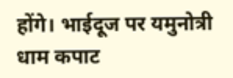होंगे। भाईदूज पर यमुनोत्री धाम कपाट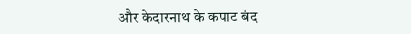और केदारनाथ के कपाट बंद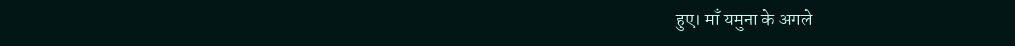हुए। माँ यमुना के अगले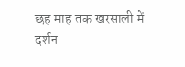छह माह तक खरसाली में दर्शन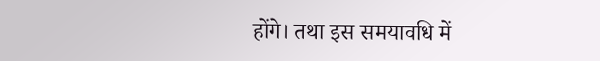होंगे। तथा इस समयावधि में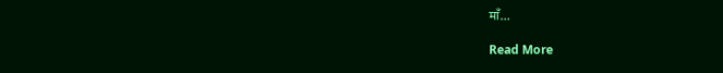माँ…

Read More